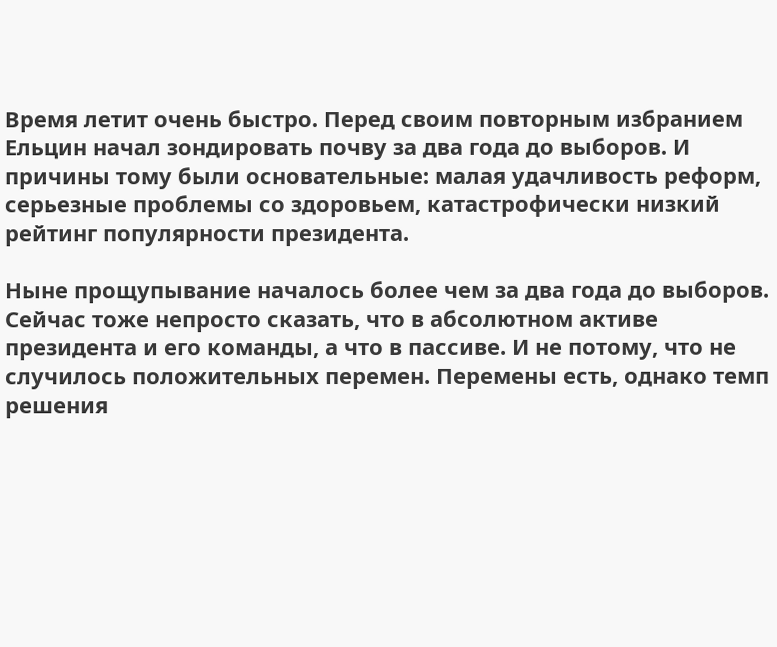Время летит очень быстро. Перед своим повторным избранием Ельцин начал зондировать почву за два года до выборов. И причины тому были основательные: малая удачливость реформ, серьезные проблемы со здоровьем, катастрофически низкий рейтинг популярности президента.

Ныне прощупывание началось более чем за два года до выборов. Сейчас тоже непросто сказать, что в абсолютном активе президента и его команды, а что в пассиве. И не потому, что не случилось положительных перемен. Перемены есть, однако темп решения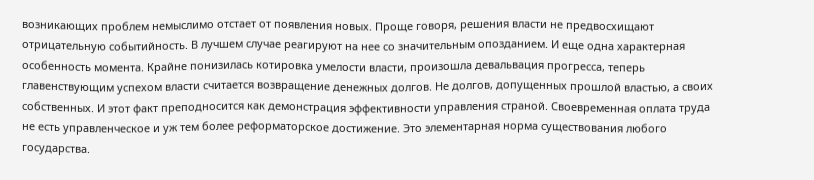возникающих проблем немыслимо отстает от появления новых. Проще говоря, решения власти не предвосхищают отрицательную событийность. В лучшем случае реагируют на нее со значительным опозданием. И еще одна характерная особенность момента. Крайне понизилась котировка умелости власти, произошла девальвация прогресса, теперь главенствующим успехом власти считается возвращение денежных долгов. Не долгов, допущенных прошлой властью, а своих собственных. И этот факт преподносится как демонстрация эффективности управления страной. Своевременная оплата труда не есть управленческое и уж тем более реформаторское достижение. Это элементарная норма существования любого государства.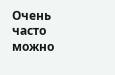Очень часто можно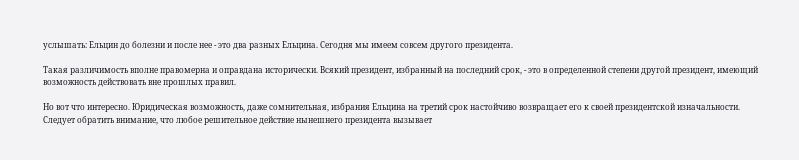услышать: Ельцин до болезни и после нее - это два разных Ельцина. Сегодня мы имеем совсем другого президента.

Такая различимость вполне правомерна и оправдана исторически. Всякий президент, избранный на последний срок, - это в определенной степени другой президент, имеющий возможность действовать вне прошлых правил.

Но вот что интересно. Юридическая возможность, даже сомнительная, избрания Ельцина на третий срок настойчиво возвращает его к своей президентской изначальности. Следует обратить внимание, что любое решительное действие нынешнего президента вызывает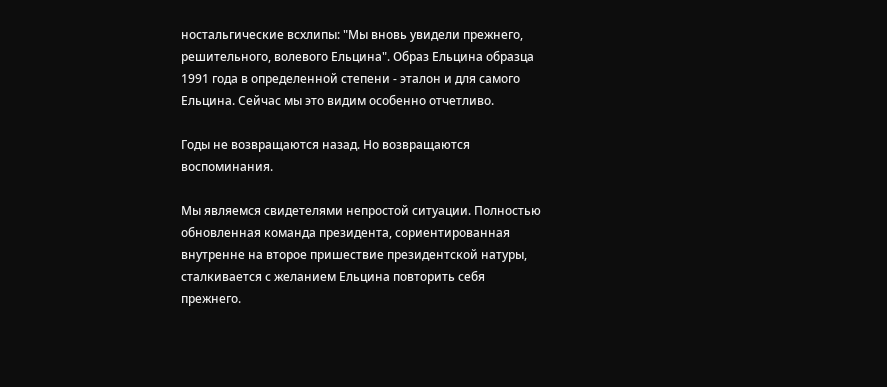ностальгические всхлипы: "Мы вновь увидели прежнего, решительного, волевого Ельцина". Образ Ельцина образца 1991 года в определенной степени - эталон и для самого Ельцина. Сейчас мы это видим особенно отчетливо.

Годы не возвращаются назад. Но возвращаются воспоминания.

Мы являемся свидетелями непростой ситуации. Полностью обновленная команда президента, сориентированная внутренне на второе пришествие президентской натуры, сталкивается с желанием Ельцина повторить себя прежнего.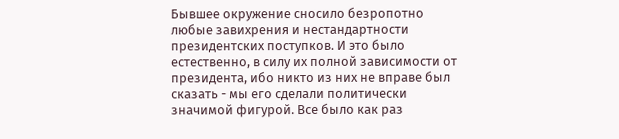Бывшее окружение сносило безропотно любые завихрения и нестандартности президентских поступков. И это было естественно, в силу их полной зависимости от президента, ибо никто из них не вправе был сказать - мы его сделали политически значимой фигурой. Все было как раз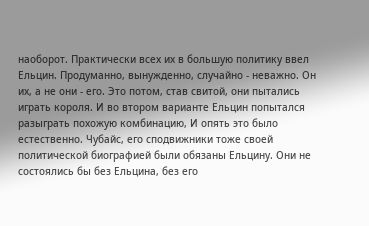наоборот. Практически всех их в большую политику ввел Ельцин. Продуманно, вынужденно, случайно - неважно. Он их, а не они - его. Это потом, став свитой, они пытались играть короля. И во втором варианте Ельцин попытался разыграть похожую комбинацию, И опять это было естественно. Чубайс, его сподвижники тоже своей политической биографией были обязаны Ельцину. Они не состоялись бы без Ельцина, без его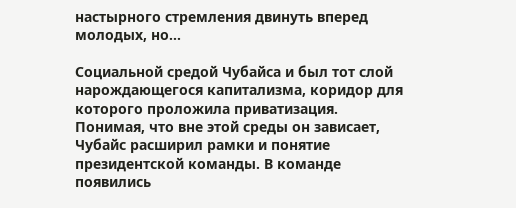настырного стремления двинуть вперед молодых, но...

Социальной средой Чубайса и был тот слой нарождающегося капитализма, коридор для которого проложила приватизация. Понимая, что вне этой среды он зависает, Чубайс расширил рамки и понятие президентской команды. В команде появились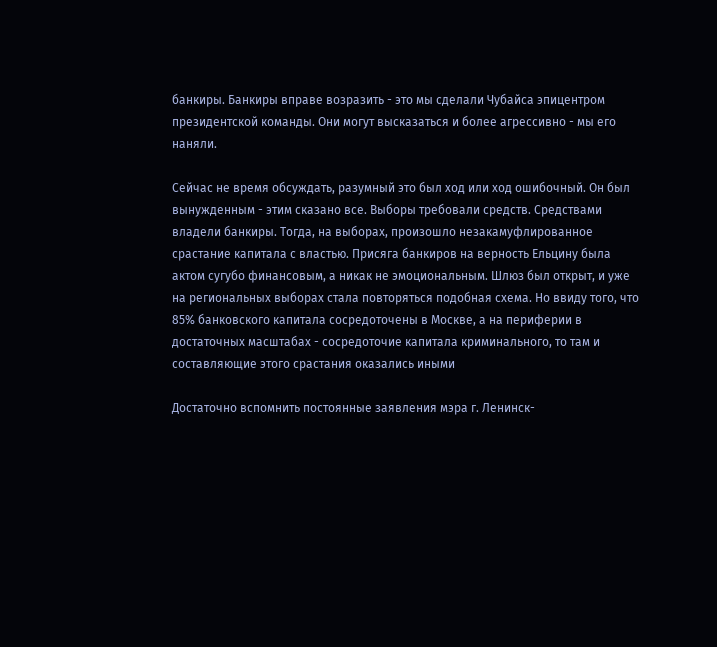банкиры. Банкиры вправе возразить - это мы сделали Чубайса эпицентром президентской команды. Они могут высказаться и более агрессивно - мы его наняли.

Сейчас не время обсуждать, разумный это был ход или ход ошибочный. Он был вынужденным - этим сказано все. Выборы требовали средств. Средствами владели банкиры. Тогда, на выборах, произошло незакамуфлированное срастание капитала с властью. Присяга банкиров на верность Ельцину была актом сугубо финансовым, а никак не эмоциональным. Шлюз был открыт, и уже на региональных выборах стала повторяться подобная схема. Но ввиду того, что 85% банковского капитала сосредоточены в Москве, а на периферии в достаточных масштабах - сосредоточие капитала криминального, то там и составляющие этого срастания оказались иными

Достаточно вспомнить постоянные заявления мэра г. Ленинск-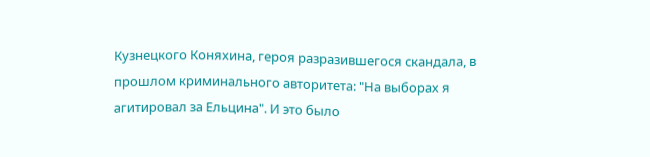Кузнецкого Коняхина, героя разразившегося скандала, в прошлом криминального авторитета: "На выборах я агитировал за Ельцина". И это было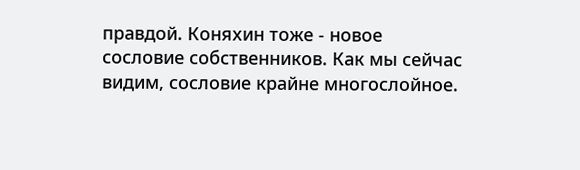правдой. Коняхин тоже - новое сословие собственников. Как мы сейчас видим, сословие крайне многослойное.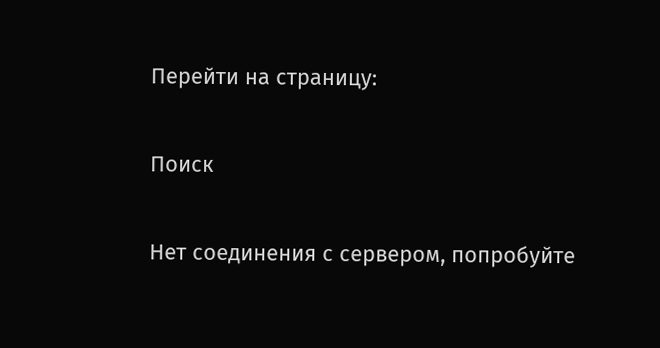Перейти на страницу:

Поиск

Нет соединения с сервером, попробуйте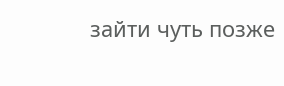зайти чуть позже